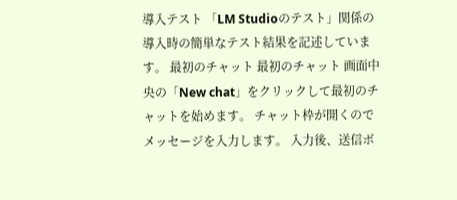導入テスト 「LM Studioのテスト」関係の導入時の簡単なテスト結果を記述しています。 最初のチャット 最初のチャット 画面中央の「New chat」をクリックして最初のチャットを始めます。 チャット枠が開くのでメッセージを入力します。 入力後、送信ボ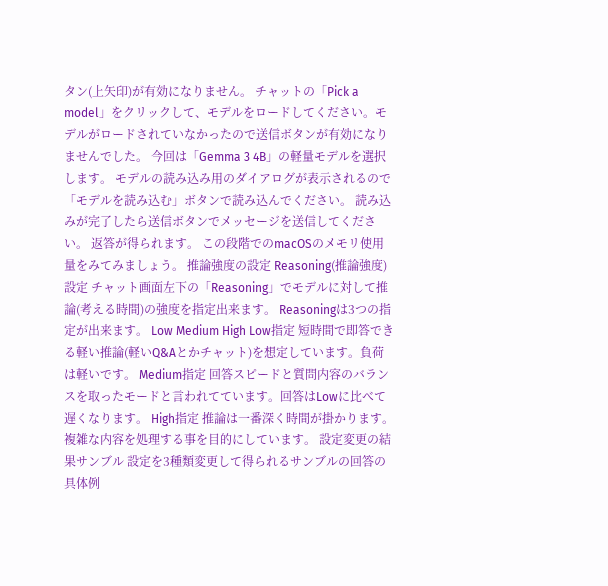タン(上矢印)が有効になりません。 チャットの「Pick a model」をクリックして、モデルをロードしてください。モデルがロードされていなかったので送信ボタンが有効になりませんでした。 今回は「Gemma 3 4B」の軽量モデルを選択します。 モデルの読み込み用のダイアログが表示されるので「モデルを読み込む」ボタンで読み込んでください。 読み込みが完了したら送信ボタンでメッセージを送信してください。 返答が得られます。 この段階でのmacOSのメモリ使用量をみてみましょう。 推論強度の設定 Reasoning(推論強度)設定 チャット画面左下の「Reasoning」でモデルに対して推論(考える時間)の強度を指定出来ます。 Reasoningは3つの指定が出来ます。 Low Medium High Low指定 短時間で即答できる軽い推論(軽いQ&Aとかチャット)を想定しています。負荷は軽いです。 Medium指定 回答スピードと質問内容のバランスを取ったモードと言われてています。回答はLowに比べて遅くなります。 High指定 推論は一番深く時間が掛かります。複雑な内容を処理する事を目的にしています。 設定変更の結果サンブル 設定を3種類変更して得られるサンブルの回答の具体例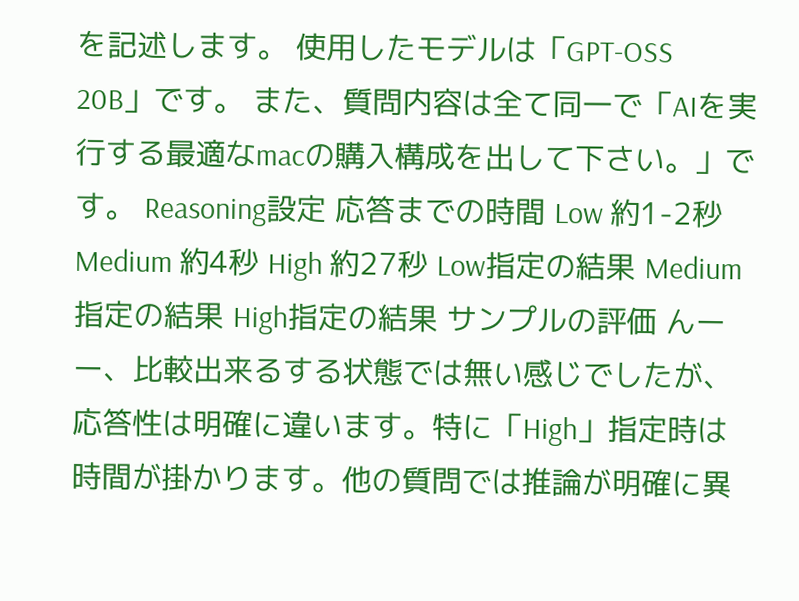を記述します。 使用したモデルは「GPT-OSS 20B」です。 また、質問内容は全て同一で「AIを実行する最適なmacの購入構成を出して下さい。」です。 Reasoning設定 応答までの時間 Low 約1-2秒 Medium 約4秒 High 約27秒 Low指定の結果 Medium指定の結果 High指定の結果 サンプルの評価 んーー、比較出来るする状態では無い感じでしたが、応答性は明確に違います。特に「High」指定時は時間が掛かります。他の質問では推論が明確に異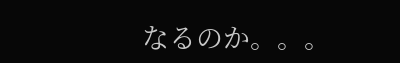なるのか。。。